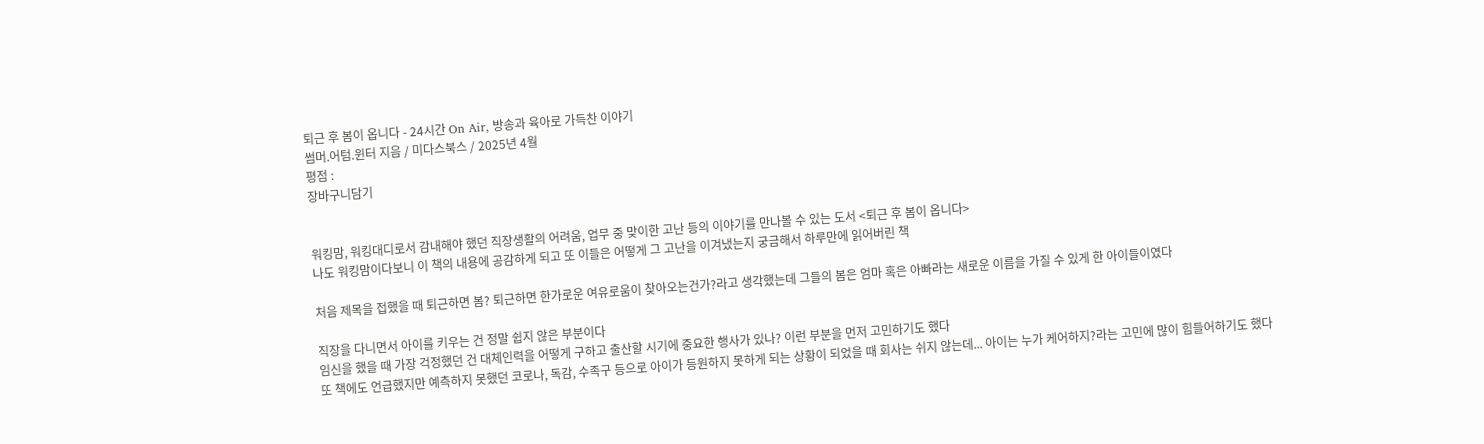퇴근 후 봄이 옵니다 - 24시간 On Air, 방송과 육아로 가득찬 이야기
썸머.어텀.윈터 지음 / 미다스북스 / 2025년 4월
평점 :
장바구니담기


워킹맘, 워킹대디로서 감내해야 했던 직장생활의 어려움, 업무 중 맞이한 고난 등의 이야기를 만나볼 수 있는 도서 <퇴근 후 봄이 옵니다>
나도 워킹맘이다보니 이 책의 내용에 공감하게 되고 또 이들은 어떻게 그 고난을 이겨냈는지 궁금해서 하루만에 읽어버린 책

처음 제목을 접했을 때 퇴근하면 봄? 퇴근하면 한가로운 여유로움이 찾아오는건가?라고 생각했는데 그들의 봄은 엄마 혹은 아빠라는 새로운 이름을 가질 수 있게 한 아이들이였다

직장을 다니면서 아이를 키우는 건 정말 쉽지 않은 부분이다
임신을 했을 때 가장 걱정했던 건 대체인력을 어떻게 구하고 출산할 시기에 중요한 행사가 있나? 이런 부분을 먼저 고민하기도 했다
또 책에도 언급했지만 예측하지 못했던 코로나, 독감, 수족구 등으로 아이가 등원하지 못하게 되는 상황이 되었을 때 회사는 쉬지 않는데... 아이는 누가 케어하지?라는 고민에 많이 힘들어하기도 했다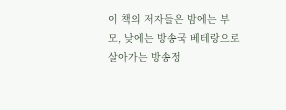이 책의 저자들은 밤에는 부모, 낮에는 방송국 베테랑으로 살아가는 방송정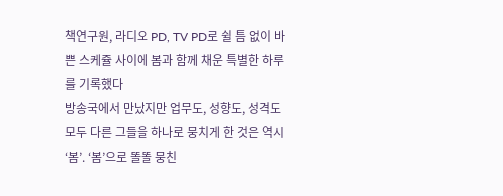책연구원, 라디오 PD, TV PD로 쉴 틈 없이 바쁜 스케쥴 사이에 봄과 함께 채운 특별한 하루를 기록했다
방송국에서 만났지만 업무도, 성향도, 성격도 모두 다른 그들을 하나로 뭉치게 한 것은 역시 ‘봄’. ‘봄’으로 똘똘 뭉친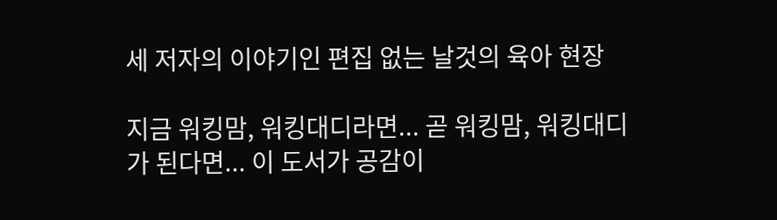세 저자의 이야기인 편집 없는 날것의 육아 현장

지금 워킹맘, 워킹대디라면... 곧 워킹맘, 워킹대디가 된다면... 이 도서가 공감이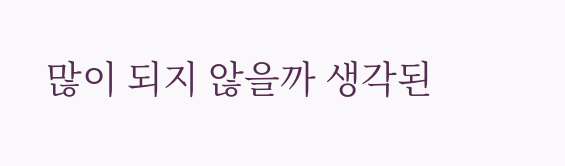많이 되지 않을까 생각된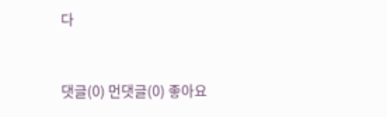다


댓글(0) 먼댓글(0) 좋아요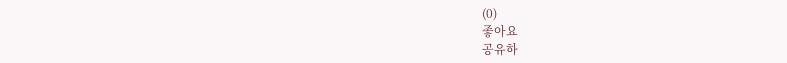(0)
좋아요
공유하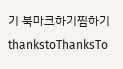기 북마크하기찜하기 thankstoThanksTo